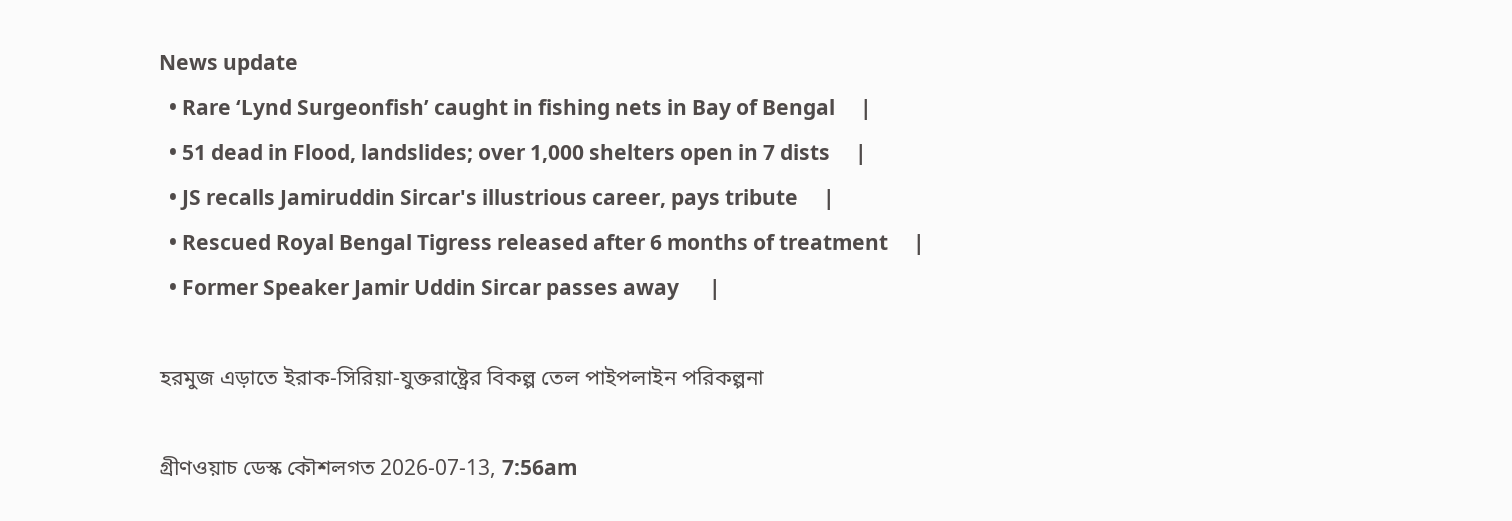News update
  • Rare ‘Lynd Surgeonfish’ caught in fishing nets in Bay of Bengal     |
  • 51 dead in Flood, landslides; over 1,000 shelters open in 7 dists     |
  • JS recalls Jamiruddin Sircar's illustrious career, pays tribute     |
  • Rescued Royal Bengal Tigress released after 6 months of treatment     |
  • Former Speaker Jamir Uddin Sircar passes away      |

হরমুজ এড়াতে ইরাক-সিরিয়া-যুক্তরাষ্ট্রের বিকল্প তেল পাইপলাইন পরিকল্পনা

গ্রীণওয়াচ ডেস্ক কৌশলগত 2026-07-13, 7:56am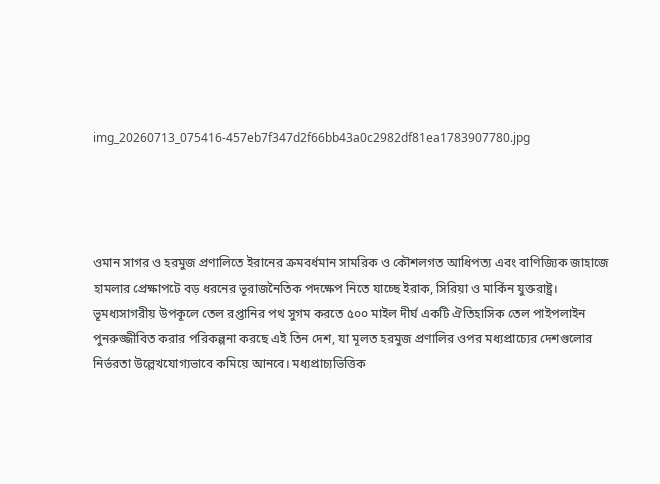img_20260713_075416-457eb7f347d2f66bb43a0c2982df81ea1783907780.jpg




ওমান সাগর ও হরমুজ প্রণালিতে ইরানের ক্রমবর্ধমান সামরিক ও কৌশলগত আধিপত্য এবং বাণিজ্যিক জাহাজে হামলার প্রেক্ষাপটে বড় ধরনের ভূরাজনৈতিক পদক্ষেপ নিতে যাচ্ছে ইরাক, সিরিয়া ও মার্কিন যুক্তরাষ্ট্র। ভূমধ্যসাগরীয় উপকূলে তেল রপ্তানির পথ সুগম করতে ৫০০ মাইল দীর্ঘ একটি ঐতিহাসিক তেল পাইপলাইন পুনরুজ্জীবিত করার পরিকল্পনা করছে এই তিন দেশ, যা মূলত হরমুজ প্রণালির ওপর মধ্যপ্রাচ্যের দেশগুলোর নির্ভরতা উল্লেখযোগ্যভাবে কমিয়ে আনবে। মধ্যপ্রাচ্যভিত্তিক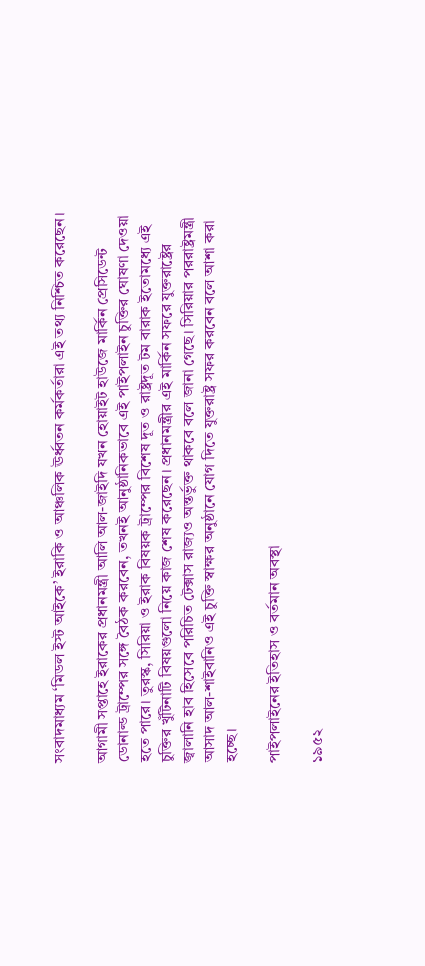সংবাদমাধ্যম ‘মিডল ইস্ট আইকে’ ইরাকি ও আঞ্চলিক ঊর্ধ্বতন কর্মকর্তারা এই তথ্য নিশ্চিত করেছেন।

আগামী সপ্তাহে ইরাকের প্রধানমন্ত্রী আলি আল-জাইদি যখন হোয়াইট হাউজে মার্কিন প্রেসিডেন্ট ডোনাল্ড ট্রাম্পের সঙ্গে বৈঠক করবেন, তখনই আনুষ্ঠানিকভাবে এই পাইপলাইন চুক্তির ঘোষণা দেওয়া হতে পারে। তুরস্ক, সিরিয়া ও ইরাক বিষয়ক ট্রাম্পের বিশেষ দূত ও রাষ্ট্রদূত টম বারাক ইতোমধ্যে এই চুক্তির খুঁটিনাটি বিষয়গুলো নিয়ে কাজ শেষ করেছেন। প্রধানমন্ত্রীর এই মার্কিন সফরে যুক্তরাষ্ট্রের জ্বালানি হাব হিসেবে পরিচিত টেক্সাস রাজ্যও অন্তর্ভুক্ত থাকবে বলে জানা গেছে। সিরিয়ার পররাষ্ট্রমন্ত্রী আসাদ আল-শাইবানিও এই চুক্তি স্বাক্ষর অনুষ্ঠানে যোগ দিতে যুক্তরাষ্ট্র সফর করবেন বলে আশা করা হচ্ছে।

পাইপলাইনের ইতিহাস ও বর্তমান অবস্থা

১৯৫২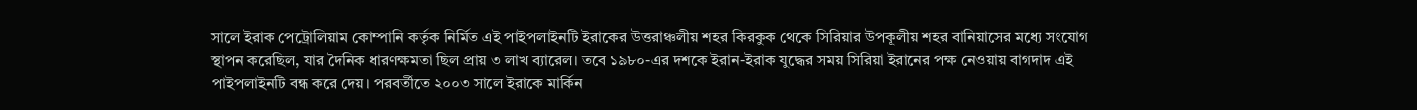সালে ইরাক পেট্রোলিয়াম কোম্পানি কর্তৃক নির্মিত এই পাইপলাইনটি ইরাকের উত্তরাঞ্চলীয় শহর কিরকুক থেকে সিরিয়ার উপকূলীয় শহর বানিয়াসের মধ্যে সংযোগ স্থাপন করেছিল, যার দৈনিক ধারণক্ষমতা ছিল প্রায় ৩ লাখ ব্যারেল। তবে ১৯৮০-এর দশকে ইরান-ইরাক যুদ্ধের সময় সিরিয়া ইরানের পক্ষ নেওয়ায় বাগদাদ এই পাইপলাইনটি বন্ধ করে দেয়। পরবর্তীতে ২০০৩ সালে ইরাকে মার্কিন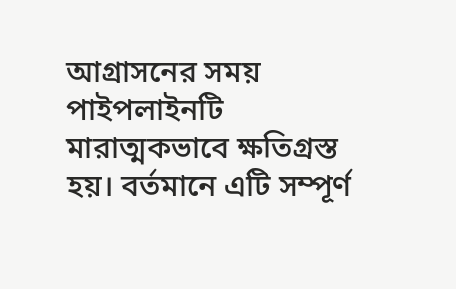আগ্রাসনের সময় পাইপলাইনটি মারাত্মকভাবে ক্ষতিগ্রস্ত হয়। বর্তমানে এটি সম্পূর্ণ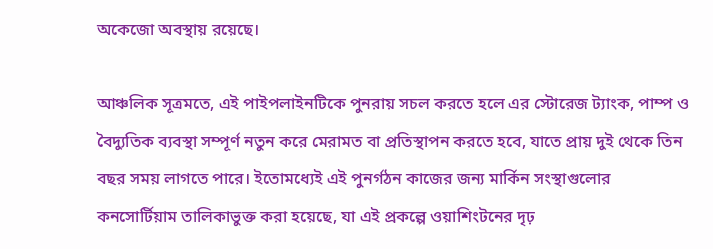অকেজো অবস্থায় রয়েছে।

আঞ্চলিক সূত্রমতে, এই পাইপলাইনটিকে পুনরায় সচল করতে হলে এর স্টোরেজ ট্যাংক, পাম্প ও বৈদ্যুতিক ব্যবস্থা সম্পূর্ণ নতুন করে মেরামত বা প্রতিস্থাপন করতে হবে, যাতে প্রায় দুই থেকে তিন বছর সময় লাগতে পারে। ইতোমধ্যেই এই পুনর্গঠন কাজের জন্য মার্কিন সংস্থাগুলোর কনসোর্টিয়াম তালিকাভুক্ত করা হয়েছে, যা এই প্রকল্পে ওয়াশিংটনের দৃঢ়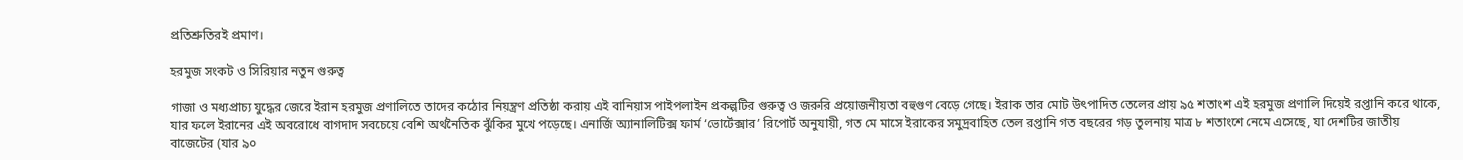প্রতিশ্রুতিরই প্রমাণ।

হরমুজ সংকট ও সিরিয়ার নতুন গুরুত্ব

গাজা ও মধ্যপ্রাচ্য যুদ্ধের জেরে ইরান হরমুজ প্রণালিতে তাদের কঠোর নিয়ন্ত্রণ প্রতিষ্ঠা করায় এই বানিয়াস পাইপলাইন প্রকল্পটির গুরুত্ব ও জরুরি প্রয়োজনীয়তা বহুগুণ বেড়ে গেছে। ইরাক তার মোট উৎপাদিত তেলের প্রায় ৯৫ শতাংশ এই হরমুজ প্রণালি দিয়েই রপ্তানি করে থাকে, যার ফলে ইরানের এই অবরোধে বাগদাদ সবচেয়ে বেশি অর্থনৈতিক ঝুঁকির মুখে পড়েছে। এনার্জি অ্যানালিটিক্স ফার্ম ‘ভোর্টেক্সার’ রিপোর্ট অনুযায়ী, গত মে মাসে ইরাকের সমুদ্রবাহিত তেল রপ্তানি গত বছরের গড় তুলনায় মাত্র ৮ শতাংশে নেমে এসেছে, যা দেশটির জাতীয় বাজেটের (যার ৯০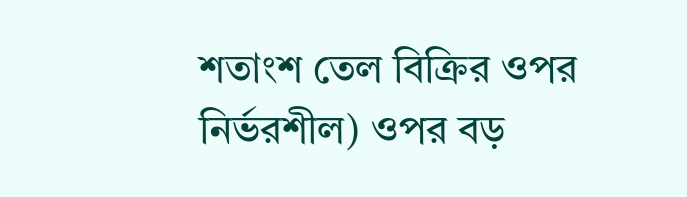শতাংশ তেল বিক্রির ওপর নির্ভরশীল) ওপর বড়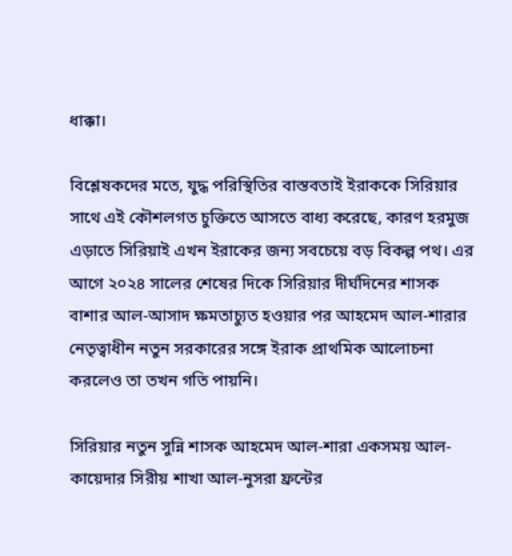ধাক্কা।

বিশ্লেষকদের মতে, যুদ্ধ পরিস্থিতির বাস্তবতাই ইরাককে সিরিয়ার সাথে এই কৌশলগত চুক্তিতে আসতে বাধ্য করেছে, কারণ হরমুজ এড়াতে সিরিয়াই এখন ইরাকের জন্য সবচেয়ে বড় বিকল্প পথ। এর আগে ২০২৪ সালের শেষের দিকে সিরিয়ার দীর্ঘদিনের শাসক বাশার আল-আসাদ ক্ষমতাচ্যুত হওয়ার পর আহমেদ আল-শারার নেতৃত্বাধীন নতুন সরকারের সঙ্গে ইরাক প্রাথমিক আলোচনা করলেও তা তখন গতি পায়নি।

সিরিয়ার নতুন সুন্নি শাসক আহমেদ আল-শারা একসময় আল-কায়েদার সিরীয় শাখা আল-নুসরা ফ্রন্টের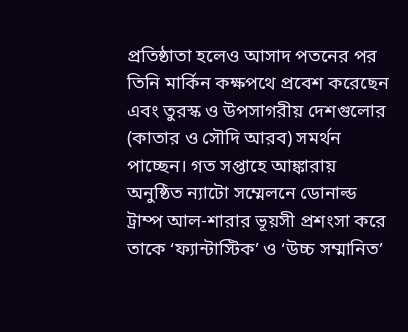প্রতিষ্ঠাতা হলেও আসাদ পতনের পর তিনি মার্কিন কক্ষপথে প্রবেশ করেছেন এবং তুরস্ক ও উপসাগরীয় দেশগুলোর (কাতার ও সৌদি আরব) সমর্থন পাচ্ছেন। গত সপ্তাহে আঙ্কারায় অনুষ্ঠিত ন্যাটো সম্মেলনে ডোনাল্ড ট্রাম্প আল-শারার ভূয়সী প্রশংসা করে তাকে ‘ফ্যান্টাস্টিক’ ও ‘উচ্চ সম্মানিত’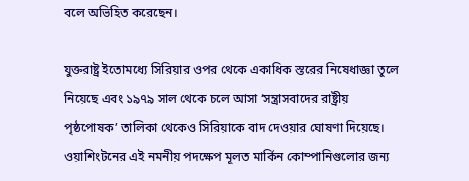বলে অভিহিত করেছেন।

যুক্তরাষ্ট্র ইতোমধ্যে সিরিয়ার ওপর থেকে একাধিক স্তরের নিষেধাজ্ঞা তুলে নিয়েছে এবং ১৯৭৯ সাল থেকে চলে আসা ‘সন্ত্রাসবাদের রাষ্ট্রীয় পৃষ্ঠপোষক’ তালিকা থেকেও সিরিয়াকে বাদ দেওয়ার ঘোষণা দিয়েছে। ওয়াশিংটনের এই নমনীয় পদক্ষেপ মূলত মার্কিন কোম্পানিগুলোর জন্য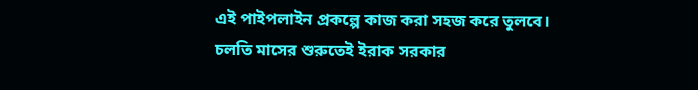এই পাইপলাইন প্রকল্পে কাজ করা সহজ করে তুলবে। চলতি মাসের শুরুতেই ইরাক সরকার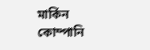মার্কিন কোম্পানি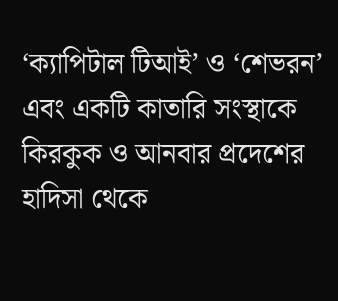‘ক্যাপিটাল টিআই’ ও ‘শেভরন’ এবং একটি কাতারি সংস্থাকে কিরকুক ও আনবার প্রদেশের হাদিসা থেকে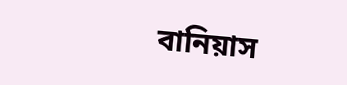বানিয়াস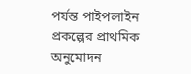পর্যন্ত পাইপলাইন প্রকল্পের প্রাথমিক অনুমোদন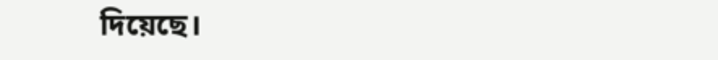দিয়েছে।